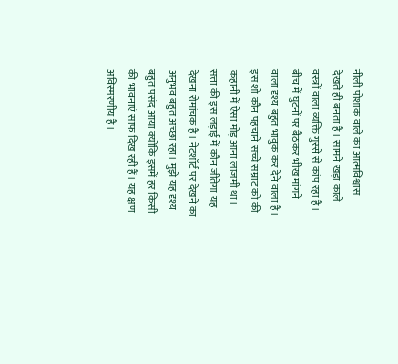नीली पोशाक वाले का आत्मविश्वास देखते ही बनता है। सामने खड़ा काले वस्त्रों वाला व्यक्ति गुस्से से कांप रहा है। बीच में घुटनों पर बैठकर भीख मांगने वाला दृश्य बहुत भावुक कर देने वाला है। इस शो कौन पहचाने सच्चे सम्राट को की कहानी में ऐसा मोड़ आना लाजमी था। सत्ता की इस लड़ाई में कौन जीतेगा यह देखना रोमांचक है। नेटशॉर्ट पर देखने का अनुभव बहुत अच्छा रहा। मुझे यह दृश्य बहुत पसंद आया क्योंकि इसमें हर किसी की भावनाएं साफ दिख रही हैं। यह क्षण अविस्मरणीय है।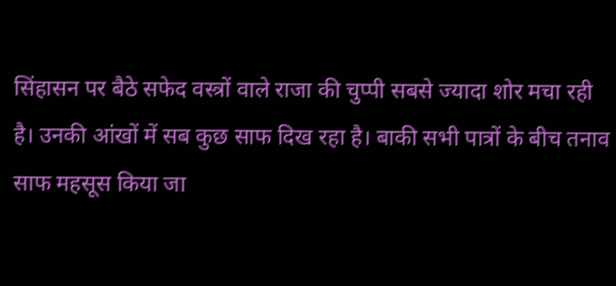सिंहासन पर बैठे सफेद वस्त्रों वाले राजा की चुप्पी सबसे ज्यादा शोर मचा रही है। उनकी आंखों में सब कुछ साफ दिख रहा है। बाकी सभी पात्रों के बीच तनाव साफ महसूस किया जा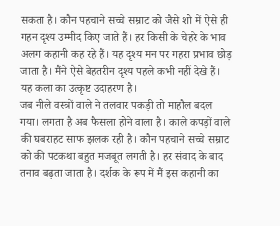सकता है। कौन पहचाने सच्चे सम्राट को जैसे शो में ऐसे ही गहन दृश्य उम्मीद किए जाते हैं। हर किसी के चेहरे के भाव अलग कहानी कह रहे हैं। यह दृश्य मन पर गहरा प्रभाव छोड़ जाता है। मैंने ऐसे बेहतरीन दृश्य पहले कभी नहीं देखे हैं। यह कला का उत्कृष्ट उदाहरण है।
जब नीले वस्त्रों वाले ने तलवार पकड़ी तो माहौल बदल गया। लगता है अब फैसला होने वाला है। काले कपड़ों वाले की घबराहट साफ झलक रही है। कौन पहचाने सच्चे सम्राट को की पटकथा बहुत मजबूत लगती है। हर संवाद के बाद तनाव बढ़ता जाता है। दर्शक के रूप में मैं इस कहानी का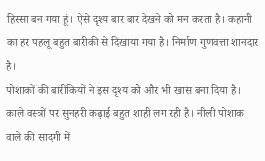हिस्सा बन गया हूं। ऐसे दृश्य बार बार देखने को मन करता है। कहानी का हर पहलू बहुत बारीकी से दिखाया गया है। निर्माण गुणवत्ता शानदार है।
पोशाकों की बारीकियों ने इस दृश्य को और भी खास बना दिया है। काले वस्त्रों पर सुनहरी कढ़ाई बहुत शाही लग रही है। नीली पोशाक वाले की सादगी में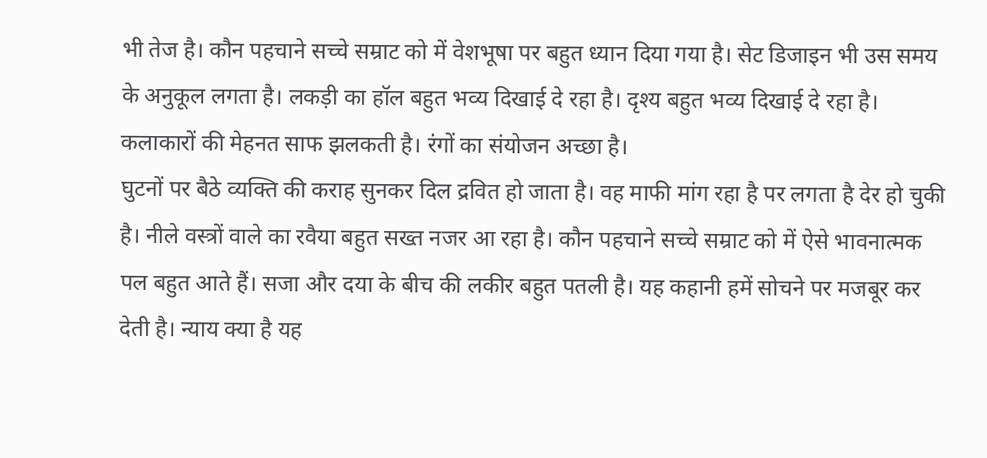भी तेज है। कौन पहचाने सच्चे सम्राट को में वेशभूषा पर बहुत ध्यान दिया गया है। सेट डिजाइन भी उस समय के अनुकूल लगता है। लकड़ी का हॉल बहुत भव्य दिखाई दे रहा है। दृश्य बहुत भव्य दिखाई दे रहा है। कलाकारों की मेहनत साफ झलकती है। रंगों का संयोजन अच्छा है।
घुटनों पर बैठे व्यक्ति की कराह सुनकर दिल द्रवित हो जाता है। वह माफी मांग रहा है पर लगता है देर हो चुकी है। नीले वस्त्रों वाले का रवैया बहुत सख्त नजर आ रहा है। कौन पहचाने सच्चे सम्राट को में ऐसे भावनात्मक पल बहुत आते हैं। सजा और दया के बीच की लकीर बहुत पतली है। यह कहानी हमें सोचने पर मजबूर कर देती है। न्याय क्या है यह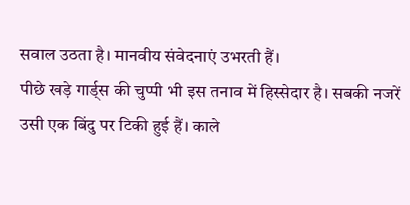सवाल उठता है। मानवीय संवेदनाएं उभरती हैं।
पीछे खड़े गार्ड्स की चुप्पी भी इस तनाव में हिस्सेदार है। सबकी नजरें उसी एक बिंदु पर टिकी हुई हैं। काले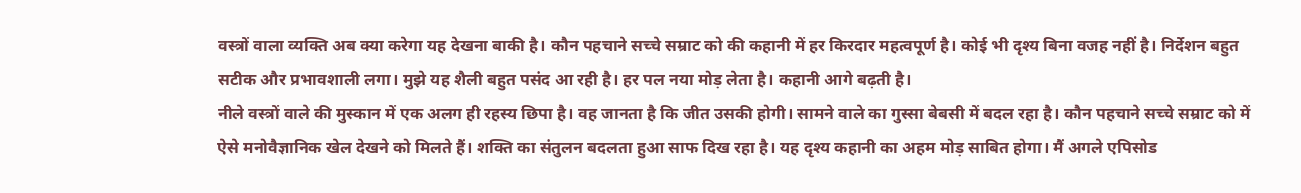वस्त्रों वाला व्यक्ति अब क्या करेगा यह देखना बाकी है। कौन पहचाने सच्चे सम्राट को की कहानी में हर किरदार महत्वपूर्ण है। कोई भी दृश्य बिना वजह नहीं है। निर्देशन बहुत सटीक और प्रभावशाली लगा। मुझे यह शैली बहुत पसंद आ रही है। हर पल नया मोड़ लेता है। कहानी आगे बढ़ती है।
नीले वस्त्रों वाले की मुस्कान में एक अलग ही रहस्य छिपा है। वह जानता है कि जीत उसकी होगी। सामने वाले का गुस्सा बेबसी में बदल रहा है। कौन पहचाने सच्चे सम्राट को में ऐसे मनोवैज्ञानिक खेल देखने को मिलते हैं। शक्ति का संतुलन बदलता हुआ साफ दिख रहा है। यह दृश्य कहानी का अहम मोड़ साबित होगा। मैं अगले एपिसोड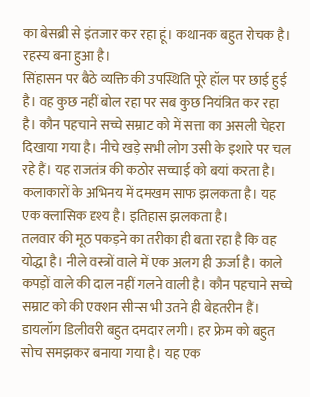का बेसब्री से इंतजार कर रहा हूं। कथानक बहुत रोचक है। रहस्य बना हुआ है।
सिंहासन पर बैठे व्यक्ति की उपस्थिति पूरे हॉल पर छाई हुई है। वह कुछ नहीं बोल रहा पर सब कुछ नियंत्रित कर रहा है। कौन पहचाने सच्चे सम्राट को में सत्ता का असली चेहरा दिखाया गया है। नीचे खड़े सभी लोग उसी के इशारे पर चल रहे हैं। यह राजतंत्र की कठोर सच्चाई को बयां करता है। कलाकारों के अभिनय में दमखम साफ झलकता है। यह एक क्लासिक दृश्य है। इतिहास झलकता है।
तलवार की मूठ पकड़ने का तरीका ही बता रहा है कि वह योद्धा है। नीले वस्त्रों वाले में एक अलग ही ऊर्जा है। काले कपड़ों वाले की दाल नहीं गलने वाली है। कौन पहचाने सच्चे सम्राट को की एक्शन सीन्स भी उतने ही बेहतरीन हैं। डायलॉग डिलीवरी बहुत दमदार लगी। हर फ्रेम को बहुत सोच समझकर बनाया गया है। यह एक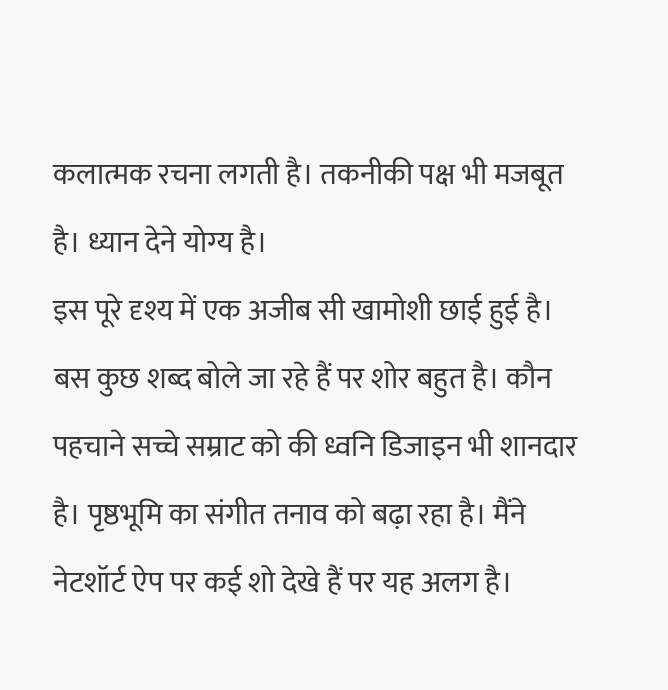कलात्मक रचना लगती है। तकनीकी पक्ष भी मजबूत है। ध्यान देने योग्य है।
इस पूरे दृश्य में एक अजीब सी खामोशी छाई हुई है। बस कुछ शब्द बोले जा रहे हैं पर शोर बहुत है। कौन पहचाने सच्चे सम्राट को की ध्वनि डिजाइन भी शानदार है। पृष्ठभूमि का संगीत तनाव को बढ़ा रहा है। मैंने नेटशॉर्ट ऐप पर कई शो देखे हैं पर यह अलग है।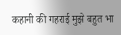कहानी की गहराई मुझे बहुत भा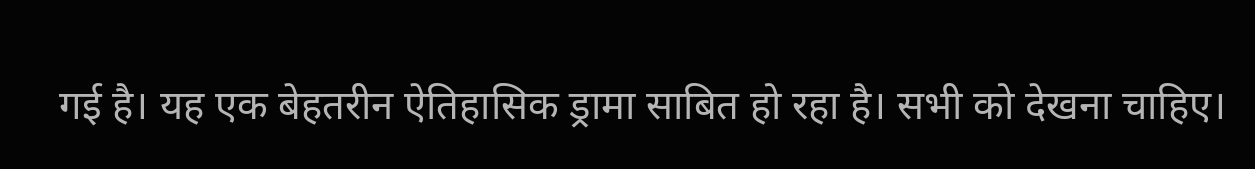गई है। यह एक बेहतरीन ऐतिहासिक ड्रामा साबित हो रहा है। सभी को देखना चाहिए।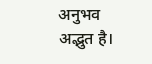अनुभव अद्भुत है।